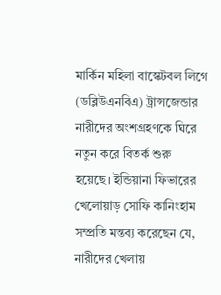মার্কিন মহিলা বাস্কেটবল লিগে (ডব্লিউএনবিএ) ট্রান্সজেন্ডার নারীদের অংশগ্রহণকে ঘিরে নতুন করে বিতর্ক শুরু হয়েছে। ইন্ডিয়ানা ফিভারের খেলোয়াড় সোফি কানিংহাম সম্প্রতি মন্তব্য করেছেন যে, নারীদের খেলায়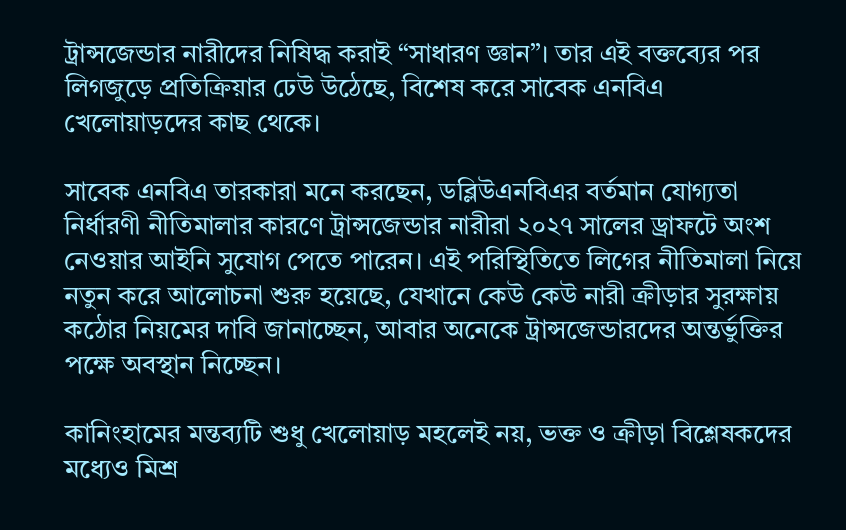ট্রান্সজেন্ডার নারীদের নিষিদ্ধ করাই “সাধারণ জ্ঞান”। তার এই বক্তব্যের পর লিগজুড়ে প্রতিক্রিয়ার ঢেউ উঠেছে, বিশেষ করে সাবেক এনবিএ খেলোয়াড়দের কাছ থেকে।

সাবেক এনবিএ তারকারা মনে করছেন, ডব্লিউএনবিএর বর্তমান যোগ্যতা নির্ধারণী নীতিমালার কারণে ট্রান্সজেন্ডার নারীরা ২০২৭ সালের ড্রাফটে অংশ নেওয়ার আইনি সুযোগ পেতে পারেন। এই পরিস্থিতিতে লিগের নীতিমালা নিয়ে নতুন করে আলোচনা শুরু হয়েছে, যেখানে কেউ কেউ নারী ক্রীড়ার সুরক্ষায় কঠোর নিয়মের দাবি জানাচ্ছেন, আবার অনেকে ট্রান্সজেন্ডারদের অন্তর্ভুক্তির পক্ষে অবস্থান নিচ্ছেন।

কানিংহামের মন্তব্যটি শুধু খেলোয়াড় মহলেই নয়, ভক্ত ও ক্রীড়া বিশ্লেষকদের মধ্যেও মিশ্র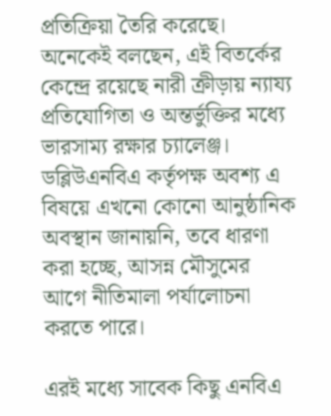প্রতিক্রিয়া তৈরি করেছে। অনেকেই বলছেন, এই বিতর্কের কেন্দ্রে রয়েছে নারী ক্রীড়ায় ন্যায্য প্রতিযোগিতা ও অন্তর্ভুক্তির মধ্যে ভারসাম্য রক্ষার চ্যালেঞ্জ। ডব্লিউএনবিএ কর্তৃপক্ষ অবশ্য এ বিষয়ে এখনো কোনো আনুষ্ঠানিক অবস্থান জানায়নি, তবে ধারণা করা হচ্ছে, আসন্ন মৌসুমের আগে নীতিমালা পর্যালোচনা করতে পারে।

এরই মধ্যে সাবেক কিছু এনবিএ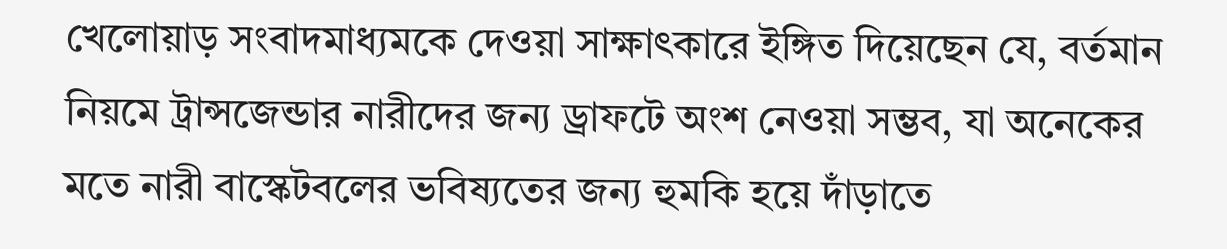খেলোয়াড় সংবাদমাধ্যমকে দেওয়া সাক্ষাৎকারে ইঙ্গিত দিয়েছেন যে, বর্তমান নিয়মে ট্রান্সজেন্ডার নারীদের জন্য ড্রাফটে অংশ নেওয়া সম্ভব, যা অনেকের মতে নারী বাস্কেটবলের ভবিষ্যতের জন্য হুমকি হয়ে দাঁড়াতে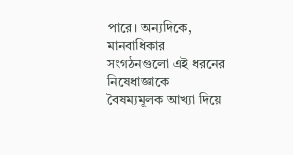পারে। অন্যদিকে, মানবাধিকার সংগঠনগুলো এই ধরনের নিষেধাজ্ঞাকে বৈষম্যমূলক আখ্যা দিয়ে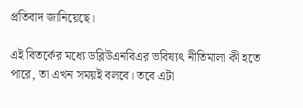প্রতিবাদ জানিয়েছে।

এই বিতর্কের মধ্যে ডব্লিউএনবিএর ভবিষ্যৎ নীতিমালা কী হতে পারে, তা এখন সময়ই বলবে। তবে এটা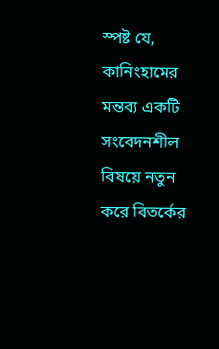স্পষ্ট যে, কানিংহামের মন্তব্য একটি সংবেদনশীল বিষয়ে নতুন করে বিতর্কের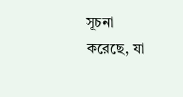সূচনা করেছে, যা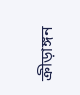ক্রীড়াঙ্গন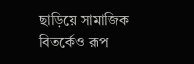ছাড়িয়ে সামাজিক বিতর্কেও রূপ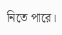নিতে পারে।